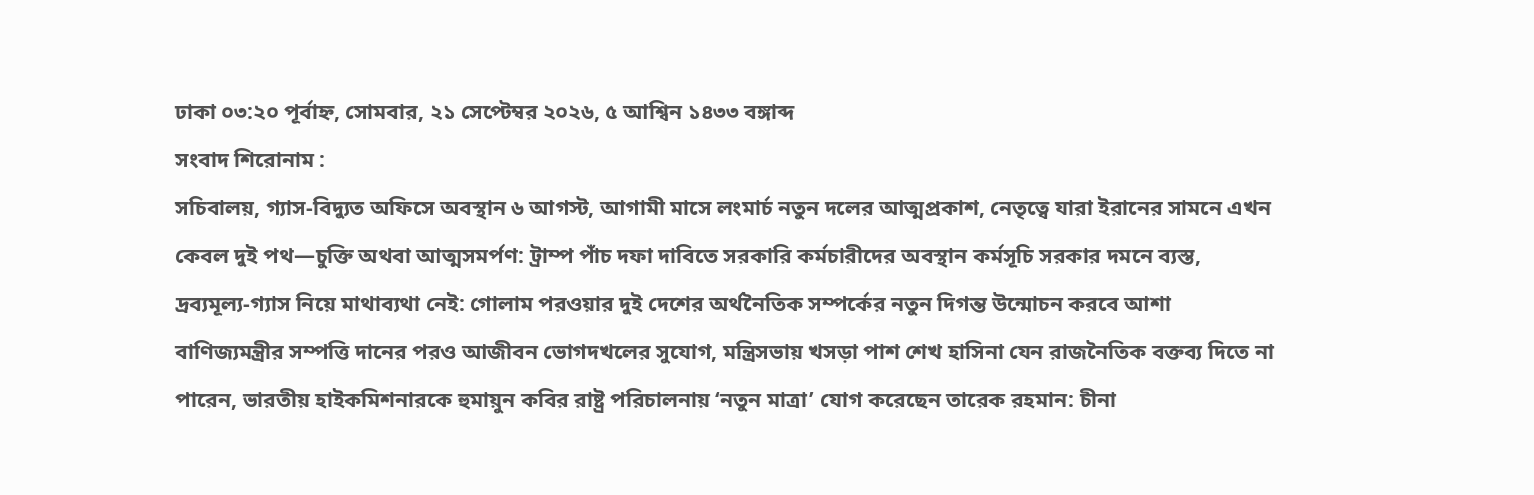ঢাকা ০৩:২০ পূর্বাহ্ন, সোমবার, ২১ সেপ্টেম্বর ২০২৬, ৫ আশ্বিন ১৪৩৩ বঙ্গাব্দ
সংবাদ শিরোনাম :
সচিবালয়, গ্যাস-বিদ্যুত অফিসে অবস্থান ৬ আগস্ট, আগামী মাসে লংমার্চ নতুন দলের আত্মপ্রকাশ, নেতৃত্বে যারা ইরানের সামনে এখন কেবল দুই পথ—চুক্তি অথবা আত্মসমর্পণ: ট্রাম্প পাঁচ দফা দাবিতে সরকারি কর্মচারীদের অবস্থান কর্মসূচি সরকার দমনে ব্যস্ত, দ্রব্যমূল্য-গ্যাস নিয়ে মাথাব্যথা নেই: গোলাম পরওয়ার দুই দেশের অর্থনৈতিক সম্পর্কের নতুন দিগন্ত উন্মোচন করবে আশা বাণিজ্যমন্ত্রীর সম্পত্তি দানের পরও আজীবন ভোগদখলের সুযোগ, মন্ত্রিসভায় খসড়া পাশ শেখ হাসিনা যেন রাজনৈতিক বক্তব্য দিতে না পারেন, ভারতীয় হাইকমিশনারকে হুমায়ুন কবির রাষ্ট্র পরিচালনায় ‘নতুন মাত্রা’ যোগ করেছেন তারেক রহমান: চীনা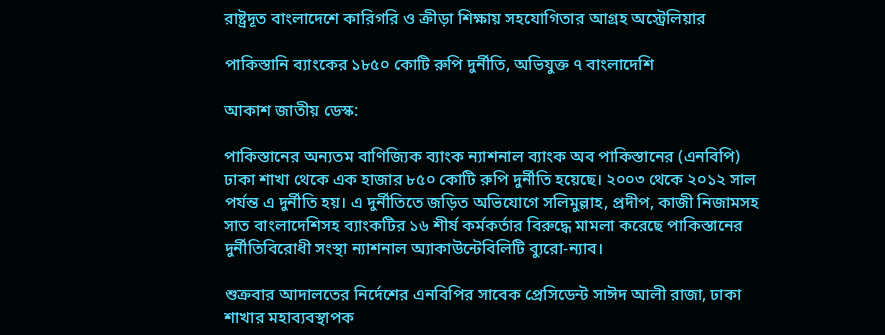রাষ্ট্রদূত বাংলাদেশে কারিগরি ও ক্রীড়া শিক্ষায় সহযোগিতার আগ্রহ অস্ট্রেলিয়ার

পাকিস্তানি ব্যাংকের ১৮৫০ কোটি রুপি দুর্নীতি, অভিযুক্ত ৭ বাংলাদেশি

আকাশ জাতীয় ডেস্ক:

পাকিস্তানের অন্যতম বাণিজ্যিক ব্যাংক ন্যাশনাল ব্যাংক অব পাকিস্তানের (এনবিপি) ঢাকা শাখা থেকে এক হাজার ৮৫০ কোটি রুপি দুর্নীতি হয়েছে। ২০০৩ থেকে ২০১২ সাল পর্যন্ত এ দুর্নীতি হয়। এ দুর্নীতিতে জড়িত অভিযোগে সলিমুল্লাহ, প্রদীপ, কাজী নিজামসহ সাত বাংলাদেশিসহ ব্যাংকটির ১৬ শীর্ষ কর্মকর্তার বিরুদ্ধে মামলা করেছে পাকিস্তানের দুর্নীতিবিরোধী সংস্থা ন্যাশনাল অ্যাকাউন্টেবিলিটি ব্যুরো-ন্যাব।

শুক্রবার আদালতের নির্দেশের এনবিপির সাবেক প্রেসিডেন্ট সাঈদ আলী রাজা, ঢাকা শাখার মহাব্যবস্থাপক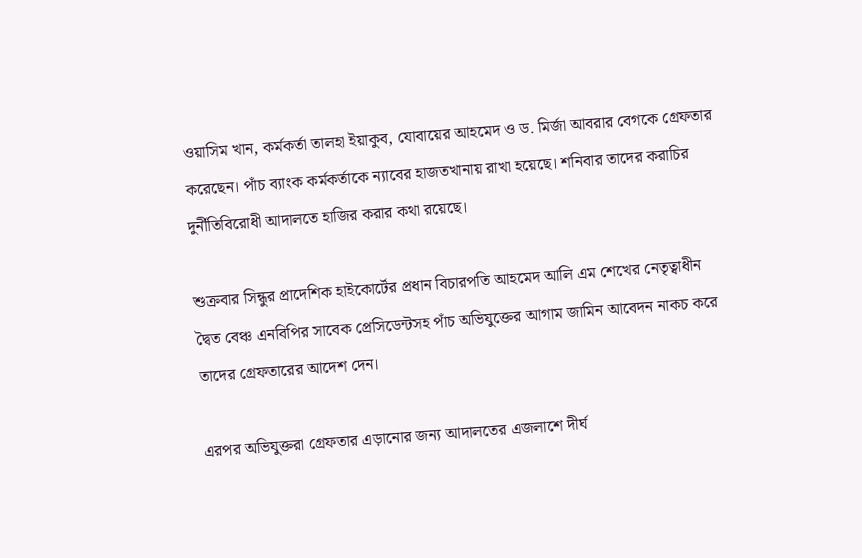ওয়াসিম খান, কর্মকর্তা তালহা ইয়াকুব, যোবায়ের আহমেদ ও ড. মির্জা আবরার বেগকে গ্রেফতার করেছেন। পাঁচ ব্যাংক কর্মকর্তাকে ন্যাবের হাজতখানায় রাখা হয়েছে। শনিবার তাদের করাচির দুর্নীতিবিরোধী আদালতে হাজির করার কথা রয়েছে।

শুক্রবার সিন্ধুর প্রাদেশিক হাইকোর্টের প্রধান বিচারপতি আহমেদ আলি এম শেখের নেতৃত্বাধীন দ্বৈত বেঞ্চ এনবিপির সাবেক প্রেসিডেন্টসহ পাঁচ অভিযুক্তের আগাম জামিন আবেদন নাকচ করে তাদের গ্রেফতারের আদেশ দেন।

এরপর অভিযুক্তরা গ্রেফতার এড়ানোর জন্য আদালতের এজলাশে দীর্ঘ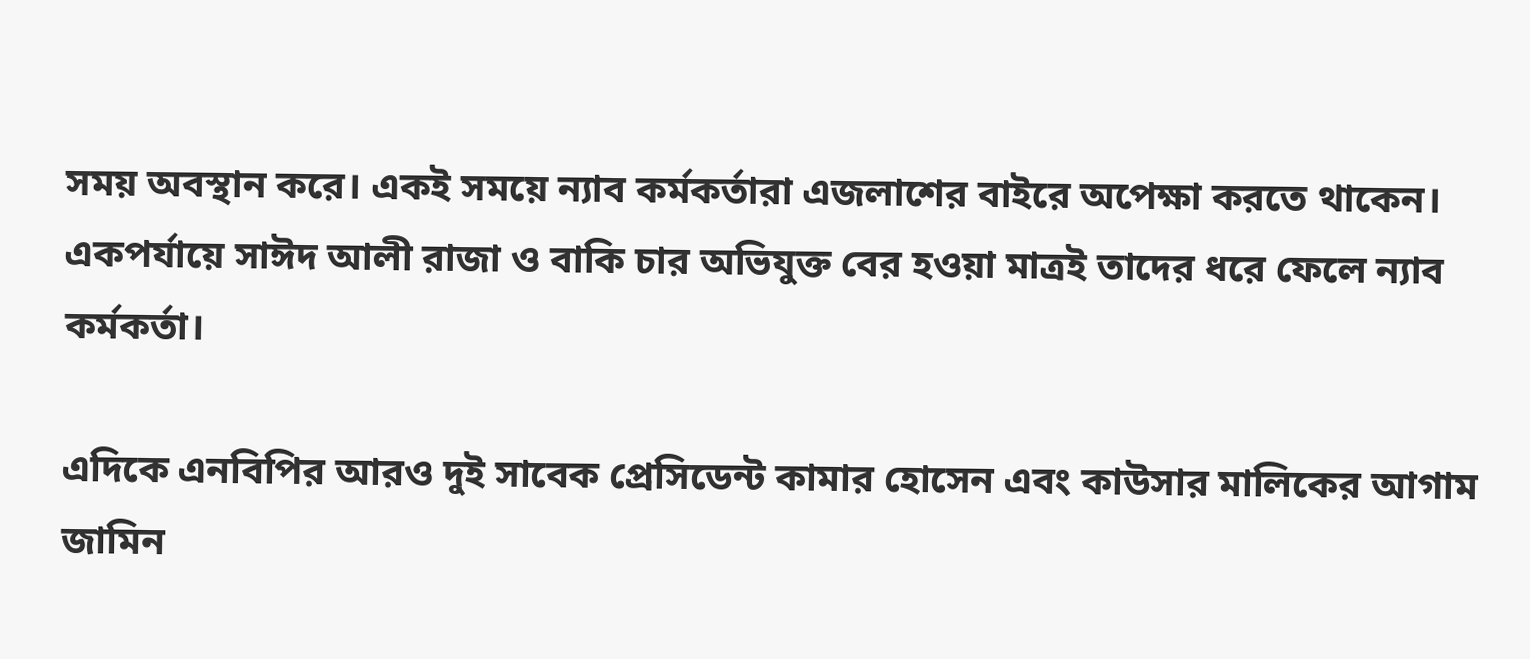সময় অবস্থান করে। একই সময়ে ন্যাব কর্মকর্তারা এজলাশের বাইরে অপেক্ষা করতে থাকেন। একপর্যায়ে সাঈদ আলী রাজা ও বাকি চার অভিযুক্ত বের হওয়া মাত্রই তাদের ধরে ফেলে ন্যাব কর্মকর্তা।

এদিকে এনবিপির আরও দুই সাবেক প্রেসিডেন্ট কামার হোসেন এবং কাউসার মালিকের আগাম জামিন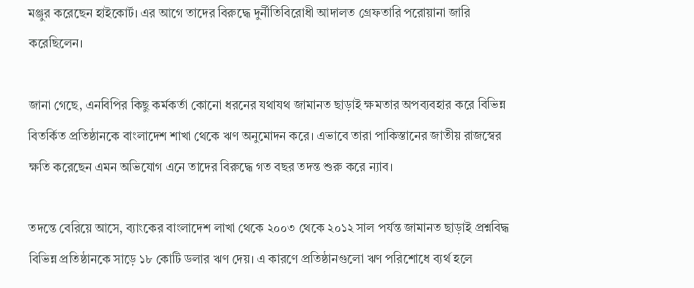মঞ্জুর করেছেন হাইকোর্ট। এর আগে তাদের বিরুদ্ধে দুর্নীতিবিরোধী আদালত গ্রেফতারি পরোয়ানা জারি করেছিলেন।

জানা গেছে, এনবিপির কিছু কর্মকর্তা কোনো ধরনের যথাযথ জামানত ছাড়াই ক্ষমতার অপব্যবহার করে বিভিন্ন বিতর্কিত প্রতিষ্ঠানকে বাংলাদেশ শাখা থেকে ঋণ অনুমোদন করে। এভাবে তারা পাকিস্তানের জাতীয় রাজস্বের ক্ষতি করেছেন এমন অভিযোগ এনে তাদের বিরুদ্ধে গত বছর তদন্ত শুরু করে ন্যাব।

তদন্তে বেরিয়ে আসে, ব্যাংকের বাংলাদেশ লাখা থেকে ২০০৩ থেকে ২০১২ সাল পর্যন্ত জামানত ছাড়াই প্রশ্নবিদ্ধ বিভিন্ন প্রতিষ্ঠানকে সাড়ে ১৮ কোটি ডলার ঋণ দেয়। এ কারণে প্রতিষ্ঠানগুলো ঋণ পরিশোধে ব্যর্থ হলে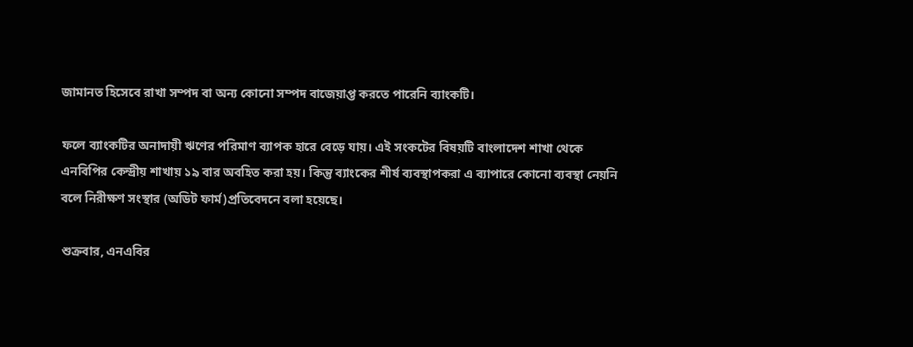জামানত হিসেবে রাখা সম্পদ বা অন্য কোনো সম্পদ বাজেয়াপ্ত করতে পারেনি ব্যাংকটি।

ফলে ব্যাংকটির অনাদায়ী ঋণের পরিমাণ ব্যাপক হারে বেড়ে যায়। এই সংকটের বিষয়টি বাংলাদেশ শাখা থেকে এনবিপির কেন্দ্রীয় শাখায় ১৯ বার অবহিত করা হয়। কিন্তু ব্যাংকের শীর্ষ ব্যবস্থাপকরা এ ব্যাপারে কোনো ব্যবস্থা নেয়নি বলে নিরীক্ষণ সংস্থার (অডিট ফার্ম)প্রতিবেদনে বলা হয়েছে।

শুক্রবার, এনএবির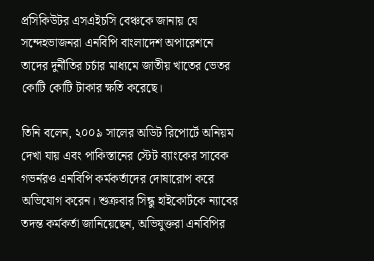প্রসিকিউটর এসএইচসি বেঞ্চকে জানায় যে সন্দেহভাজনরা এনবিপি বাংলাদেশ অপারেশনে তাদের দুর্নীতির চর্চার মাধ্যমে জাতীয় খাতের ভেতর কোটি কোটি টাকার ক্ষতি করেছে।

তিনি বলেন, ২০০৯ সালের অডিট রিপোর্টে অনিয়ম দেখা যায় এবং পাকিস্তানের স্টেট ব্যাংকের সাবেক গভর্নরও এনবিপি কর্মকর্তাদের দোষারোপ করে অভিযোগ করেন। শুক্রবার সিন্ধু হাইকোর্টকে ন্যাবের তদন্ত কর্মকর্তা জানিয়েছেন, অভিযুক্তরা এনবিপির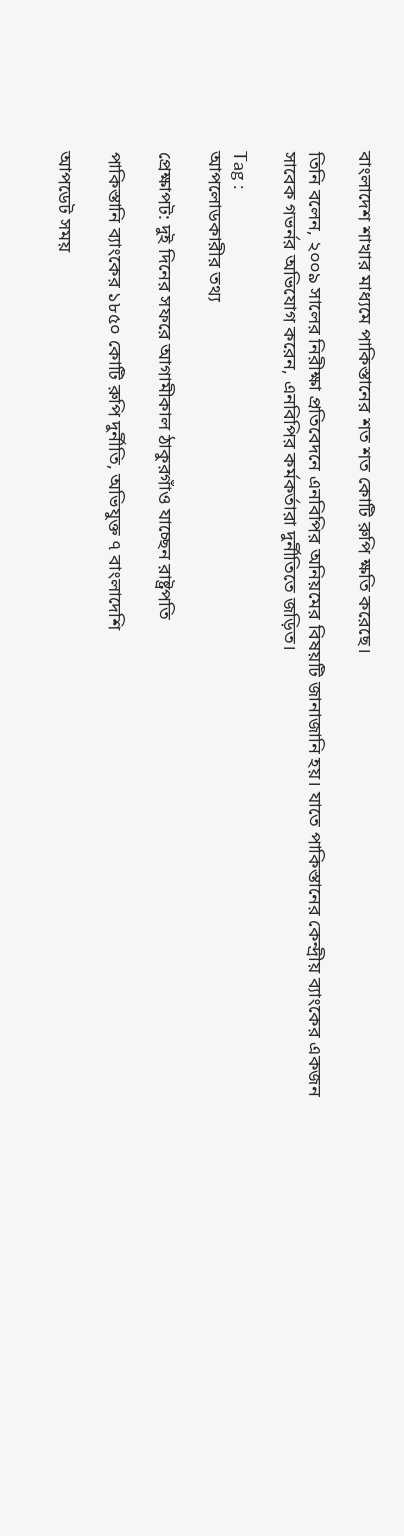বাংলাদেশ শাখার মাধ্যমে পাকিস্তানের শত শত কোটি রুপি ক্ষতি করেছে।

তিনি বলেন, ২০০৯ সালের নিরীক্ষা প্রতিবেদনে এনবিপির অনিয়মের বিষয়টি জানাজানি হয়। যাতে পাকিস্তানের কেন্দ্রীয় ব্যাংকের একজন সাবেক গভর্নর অভিযোগ করেন, এনবিপির কর্মকর্তারা দুর্নীতিতে জড়িত।

Tag :
আপলোডকারীর তথ্য

প্রেক্ষাপট: দুই দিনের সফরে আগামীকাল ঠাকুরগাঁও যাচ্ছেন রাষ্ট্রপতি

পাকিস্তানি ব্যাংকের ১৮৫০ কোটি রুপি দুর্নীতি, অভিযুক্ত ৭ বাংলাদেশি

আপডেট সময়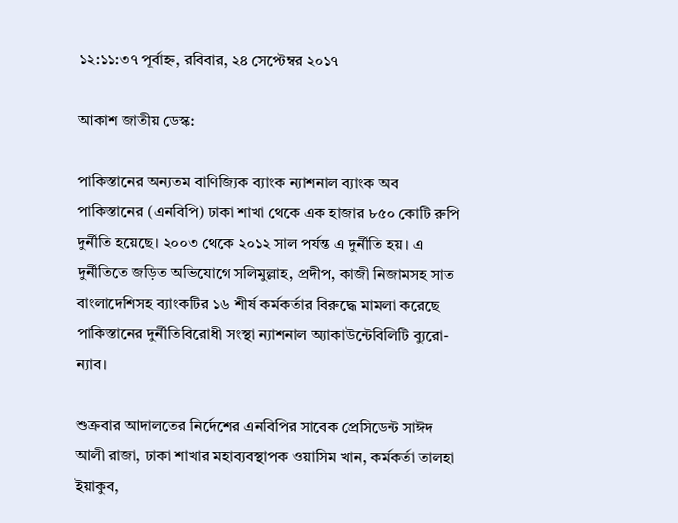১২:১১:৩৭ পূর্বাহ্ন, রবিবার, ২৪ সেপ্টেম্বর ২০১৭

আকাশ জাতীয় ডেস্ক:

পাকিস্তানের অন্যতম বাণিজ্যিক ব্যাংক ন্যাশনাল ব্যাংক অব পাকিস্তানের (এনবিপি) ঢাকা শাখা থেকে এক হাজার ৮৫০ কোটি রুপি দুর্নীতি হয়েছে। ২০০৩ থেকে ২০১২ সাল পর্যন্ত এ দুর্নীতি হয়। এ দুর্নীতিতে জড়িত অভিযোগে সলিমুল্লাহ, প্রদীপ, কাজী নিজামসহ সাত বাংলাদেশিসহ ব্যাংকটির ১৬ শীর্ষ কর্মকর্তার বিরুদ্ধে মামলা করেছে পাকিস্তানের দুর্নীতিবিরোধী সংস্থা ন্যাশনাল অ্যাকাউন্টেবিলিটি ব্যুরো-ন্যাব।

শুক্রবার আদালতের নির্দেশের এনবিপির সাবেক প্রেসিডেন্ট সাঈদ আলী রাজা, ঢাকা শাখার মহাব্যবস্থাপক ওয়াসিম খান, কর্মকর্তা তালহা ইয়াকুব,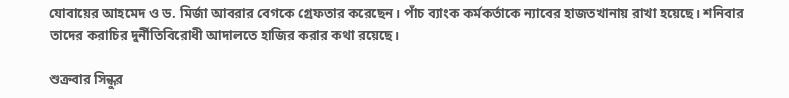যোবায়ের আহমেদ ও ড. মির্জা আবরার বেগকে গ্রেফতার করেছেন। পাঁচ ব্যাংক কর্মকর্তাকে ন্যাবের হাজতখানায় রাখা হয়েছে। শনিবার তাদের করাচির দুর্নীতিবিরোধী আদালতে হাজির করার কথা রয়েছে।

শুক্রবার সিন্ধুর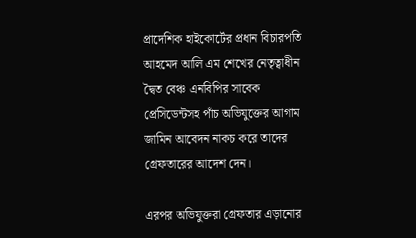প্রাদেশিক হাইকোর্টের প্রধান বিচারপতি আহমেদ আলি এম শেখের নেতৃত্বাধীন দ্বৈত বেঞ্চ এনবিপির সাবেক প্রেসিডেন্টসহ পাঁচ অভিযুক্তের আগাম জামিন আবেদন নাকচ করে তাদের গ্রেফতারের আদেশ দেন।

এরপর অভিযুক্তরা গ্রেফতার এড়ানোর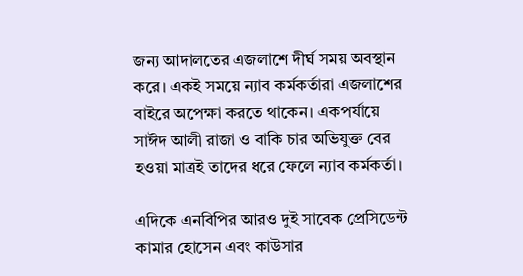জন্য আদালতের এজলাশে দীর্ঘ সময় অবস্থান করে। একই সময়ে ন্যাব কর্মকর্তারা এজলাশের বাইরে অপেক্ষা করতে থাকেন। একপর্যায়ে সাঈদ আলী রাজা ও বাকি চার অভিযুক্ত বের হওয়া মাত্রই তাদের ধরে ফেলে ন্যাব কর্মকর্তা।

এদিকে এনবিপির আরও দুই সাবেক প্রেসিডেন্ট কামার হোসেন এবং কাউসার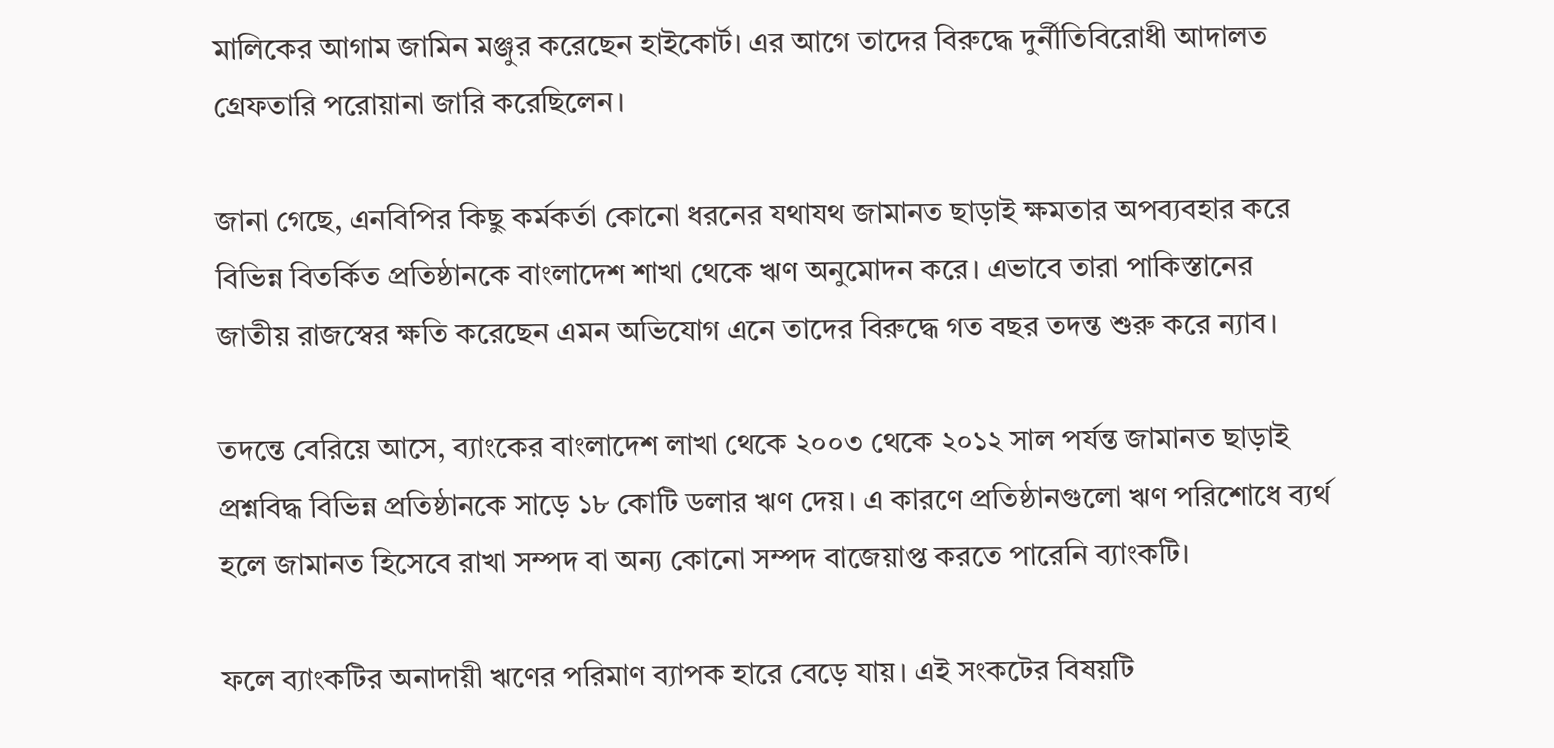মালিকের আগাম জামিন মঞ্জুর করেছেন হাইকোর্ট। এর আগে তাদের বিরুদ্ধে দুর্নীতিবিরোধী আদালত গ্রেফতারি পরোয়ানা জারি করেছিলেন।

জানা গেছে, এনবিপির কিছু কর্মকর্তা কোনো ধরনের যথাযথ জামানত ছাড়াই ক্ষমতার অপব্যবহার করে বিভিন্ন বিতর্কিত প্রতিষ্ঠানকে বাংলাদেশ শাখা থেকে ঋণ অনুমোদন করে। এভাবে তারা পাকিস্তানের জাতীয় রাজস্বের ক্ষতি করেছেন এমন অভিযোগ এনে তাদের বিরুদ্ধে গত বছর তদন্ত শুরু করে ন্যাব।

তদন্তে বেরিয়ে আসে, ব্যাংকের বাংলাদেশ লাখা থেকে ২০০৩ থেকে ২০১২ সাল পর্যন্ত জামানত ছাড়াই প্রশ্নবিদ্ধ বিভিন্ন প্রতিষ্ঠানকে সাড়ে ১৮ কোটি ডলার ঋণ দেয়। এ কারণে প্রতিষ্ঠানগুলো ঋণ পরিশোধে ব্যর্থ হলে জামানত হিসেবে রাখা সম্পদ বা অন্য কোনো সম্পদ বাজেয়াপ্ত করতে পারেনি ব্যাংকটি।

ফলে ব্যাংকটির অনাদায়ী ঋণের পরিমাণ ব্যাপক হারে বেড়ে যায়। এই সংকটের বিষয়টি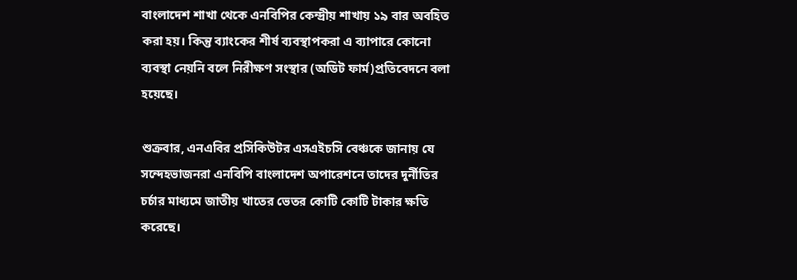বাংলাদেশ শাখা থেকে এনবিপির কেন্দ্রীয় শাখায় ১৯ বার অবহিত করা হয়। কিন্তু ব্যাংকের শীর্ষ ব্যবস্থাপকরা এ ব্যাপারে কোনো ব্যবস্থা নেয়নি বলে নিরীক্ষণ সংস্থার (অডিট ফার্ম)প্রতিবেদনে বলা হয়েছে।

শুক্রবার, এনএবির প্রসিকিউটর এসএইচসি বেঞ্চকে জানায় যে সন্দেহভাজনরা এনবিপি বাংলাদেশ অপারেশনে তাদের দুর্নীতির চর্চার মাধ্যমে জাতীয় খাতের ভেতর কোটি কোটি টাকার ক্ষতি করেছে।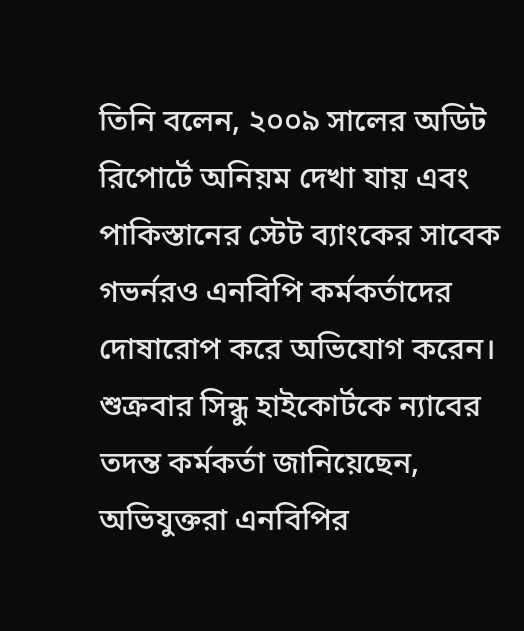তিনি বলেন, ২০০৯ সালের অডিট রিপোর্টে অনিয়ম দেখা যায় এবং পাকিস্তানের স্টেট ব্যাংকের সাবেক গভর্নরও এনবিপি কর্মকর্তাদের দোষারোপ করে অভিযোগ করেন। শুক্রবার সিন্ধু হাইকোর্টকে ন্যাবের তদন্ত কর্মকর্তা জানিয়েছেন, অভিযুক্তরা এনবিপির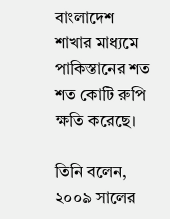বাংলাদেশ শাখার মাধ্যমে পাকিস্তানের শত শত কোটি রুপি ক্ষতি করেছে।

তিনি বলেন, ২০০৯ সালের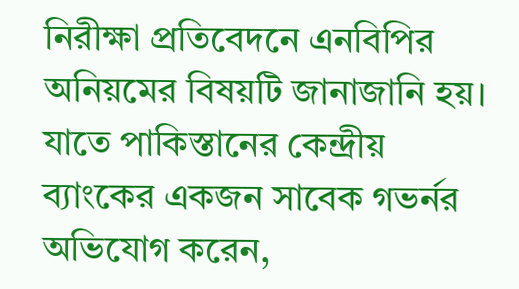নিরীক্ষা প্রতিবেদনে এনবিপির অনিয়মের বিষয়টি জানাজানি হয়। যাতে পাকিস্তানের কেন্দ্রীয় ব্যাংকের একজন সাবেক গভর্নর অভিযোগ করেন,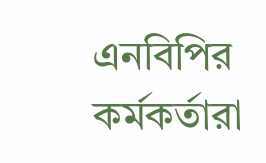এনবিপির কর্মকর্তারা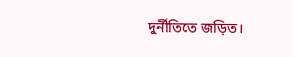দুর্নীতিতে জড়িত।